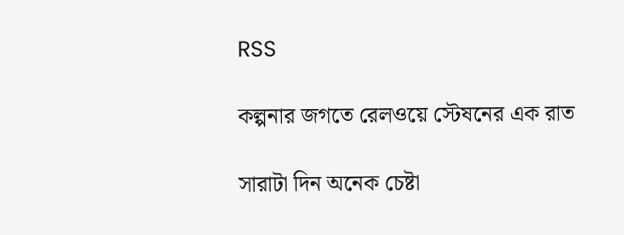RSS

কল্পনার জগতে রেলওয়ে স্টেষনের এক রাত

সারাটা দিন অনেক চেষ্টা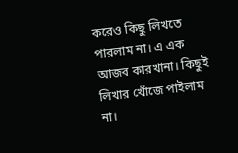করেও কিছু লিখতে পারলাম না। এ এক আজব কারখানা। কিছুই লিখার খোঁজে পাইলাম না।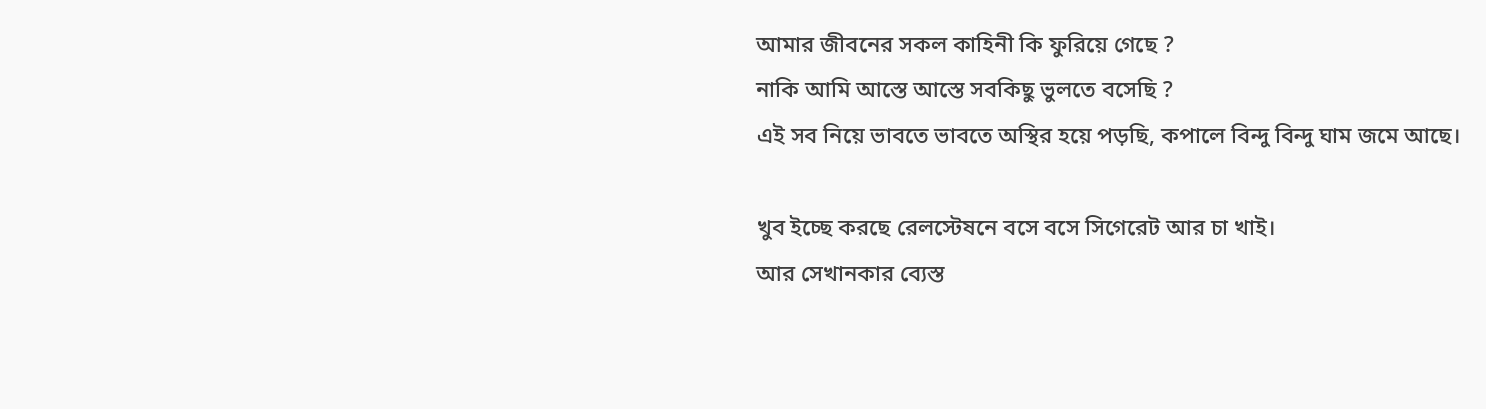আমার জীবনের সকল কাহিনী কি ফুরিয়ে গেছে ?
নাকি আমি আস্তে আস্তে সবকিছু ভুলতে বসেছি ?
এই সব নিয়ে ভাবতে ভাবতে অস্থির হয়ে পড়ছি, কপালে বিন্দু বিন্দু ঘাম জমে আছে।

খুব ইচ্ছে করছে রেলস্টেষনে বসে বসে সিগেরেট আর চা খাই।
আর সেখানকার ব্যেস্ত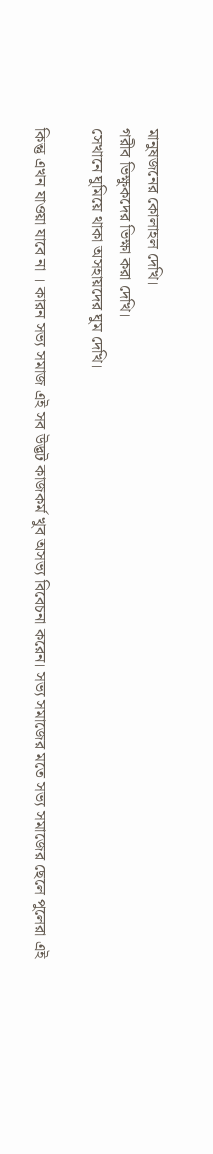মানুষজনের কোলাহল দেখি।
গরীব ভিক্ষুকদের ভিক্ষা করা দেখি।
সেখানে ঘুমিয়ে থাকা অসহায়দের ঘুম দেখি।

কিন্তু এখন যাওয়া যাবে না । কারন সভ্য সমাজ এই সব উদ্ভট কাজকর্ম খুব অসভ্য বিবেচনা করেন। সভ্য সমাজের মতে সভ্য সমাজের ছেলে পুলেরা এই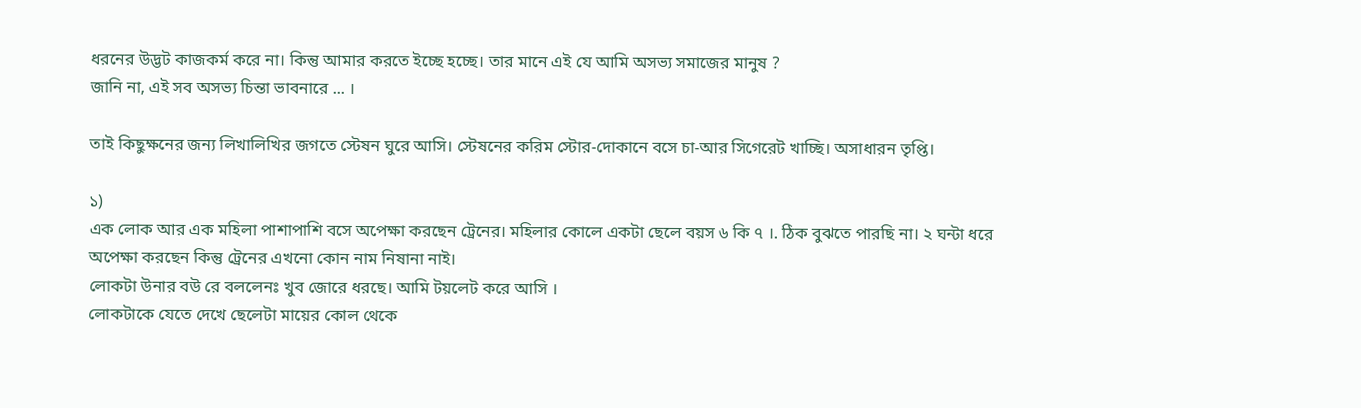ধরনের উদ্ভট কাজকর্ম করে না। কিন্তু আমার করতে ইচ্ছে হচ্ছে। তার মানে এই যে আমি অসভ্য সমাজের মানুষ ?
জানি না, এই সব অসভ্য চিন্তা ভাবনারে ... ।

তাই কিছুক্ষনের জন্য লিখালিখির জগতে স্টেষন ঘুরে আসি। স্টেষনের করিম স্টোর-দোকানে বসে চা-আর সিগেরেট খাচ্ছি। অসাধারন তৃপ্তি।

১)
এক লোক আর এক মহিলা পাশাপাশি বসে অপেক্ষা করছেন ট্রেনের। মহিলার কোলে একটা ছেলে বয়স ৬ কি ৭ ।. ঠিক বুঝতে পারছি না। ২ ঘন্টা ধরে অপেক্ষা করছেন কিন্তু ট্রেনের এখনো কোন নাম নিষানা নাই।
লোকটা উনার বউ রে বললেনঃ খুব জোরে ধরছে। আমি টয়লেট করে আসি ।
লোকটাকে যেতে দেখে ছেলেটা মায়ের কোল থেকে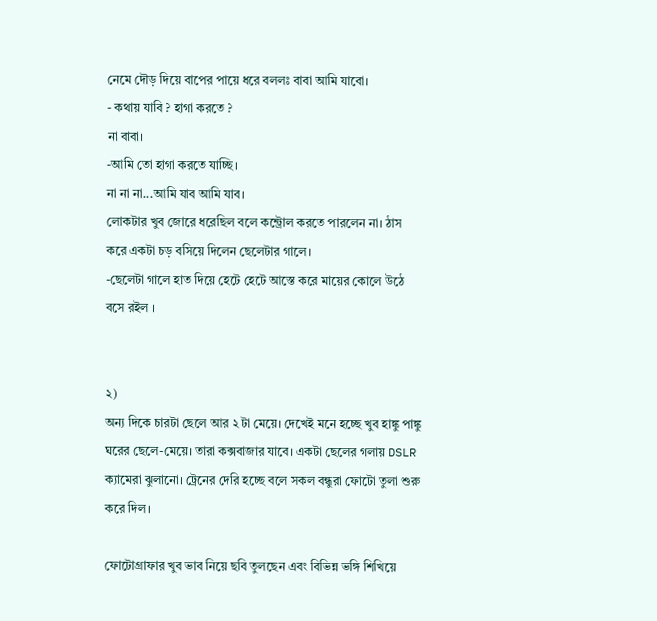নেমে দৌড় দিয়ে বাপের পায়ে ধরে বললঃ বাবা আমি যাবো।
- কথায় যাবি ? হাগা করতে ?
না বাবা।
-আমি তো হাগা করতে যাচ্ছি।
না না না...আমি যাব আমি যাব।
লোকটার খুব জোরে ধরেছিল বলে কন্ট্রোল করতে পারলেন না। ঠাস করে একটা চড় বসিয়ে দিলেন ছেলেটার গালে।
-ছেলেটা গালে হাত দিয়ে হেটে হেটে আস্তে করে মায়ের কোলে উঠে বসে রইল ।


২)
অন্য দিকে চারটা ছেলে আর ২ টা মেয়ে। দেখেই মনে হচ্ছে খুব হাঙ্কু পাঙ্কু ঘরের ছেলে-মেয়ে। তারা কক্সবাজার যাবে। একটা ছেলের গলায় DSLR ক্যামেরা ঝুলানো। ট্রেনের দেরি হচ্ছে বলে সকল বন্ধুরা ফোটো তুলা শুরু করে দিল।

ফোটোগ্রাফার খুব ভাব নিয়ে ছবি তুলছেন এবং বিভিন্ন ভঙ্গি শিখিয়ে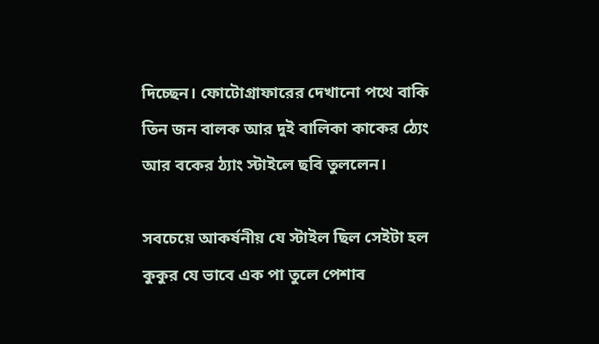দিচ্ছেন। ফোটোগ্রাফারের দেখানো পথে বাকি তিন জন বালক আর দুই বালিকা কাকের ঠ্যেং আর বকের ঠ্যাং স্টাইলে ছবি তুললেন।

সবচেয়ে আকর্ষনীয় যে স্টাইল ছিল সেইটা হল কুকুর যে ভাবে এক পা তুলে পেশাব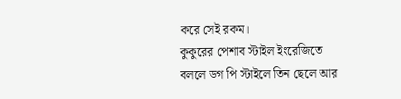করে সেই রকম।
কুকুরের পেশাব স্টাইল ইংরেজিতে বললে ডগ পি স্টাইলে তিন ছেলে আর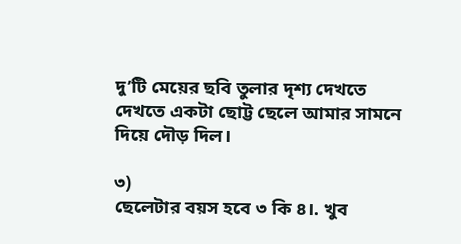দু’টি মেয়ের ছবি তুলার দৃশ্য দেখতে দেখতে একটা ছোট্ট ছেলে আমার সামনে দিয়ে দৌড় দিল।

৩)
ছেলেটার বয়স হবে ৩ কি ৪।. খুব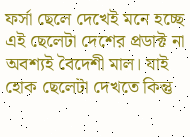ফর্সা ছেলে দেখেই মনে হচ্ছে এই ছেলেটা দেশের প্রডাক্ট না অবশ্যই বৈদেশী মাল। যাই হোক ছেলেটা দেখতে কিন্তু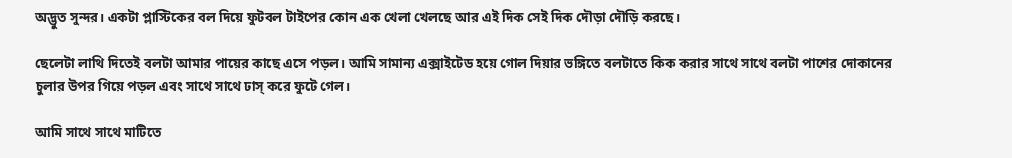অদ্ভুত সুন্দর। একটা প্লাস্টিকের বল দিয়ে ফুটবল টাইপের কোন এক খেলা খেলছে আর এই দিক সেই দিক দৌড়া দৌড়ি করছে।

ছেলেটা লাথি দিতেই বলটা আমার পায়ের কাছে এসে পড়ল। আমি সামান্য এক্সাইটেড হয়ে গোল দিয়ার ভঙ্গিতে বলটাতে কিক করার সাথে সাথে বলটা পাশের দোকানের চুলার উপর গিয়ে পড়ল এবং সাথে সাথে ঢাস্‌ করে ফুটে গেল।

আমি সাথে সাথে মাটিতে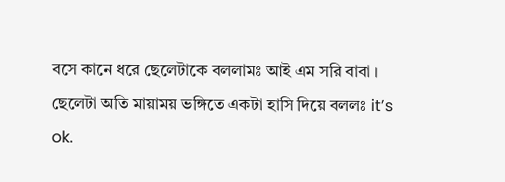বসে কানে ধরে ছেলেটাকে বললামঃ আই এম সরি বাবা ।
ছেলেটা অতি মায়াময় ভঙ্গিতে একটা হাসি দিয়ে বললঃ it’s ok.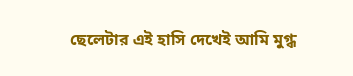ছেলেটার এই হাসি দেখেই আমি মুগ্ধ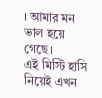। আমার মন ভাল হয়ে গেছে।
এই মিস্টি হাসি নিয়েই এখন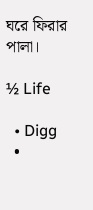ঘরে ফিরার পালা।

½ Life

  • Digg
  •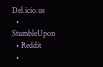Del.icio.us
  • StumbleUpon
  • Reddit
  •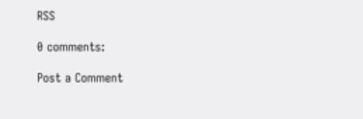RSS

0 comments:

Post a Comment